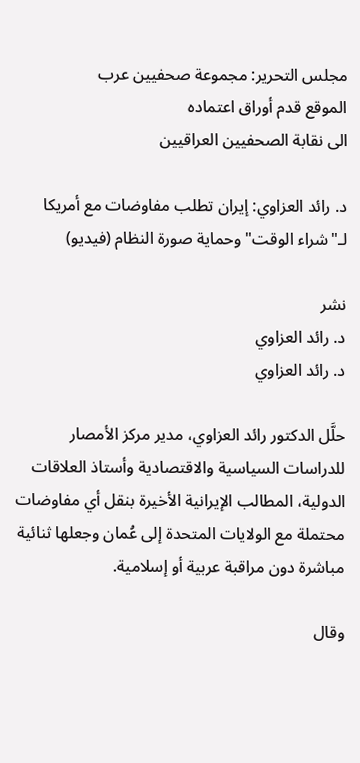مجلس التحرير: مجموعة صحفيين عرب
الموقع قدم أوراق اعتماده
الى نقابة الصحفيين العراقيين

د. رائد العزاوي: إيران تطلب مفاوضات مع أمريكا لـ"شراء الوقت" وحماية صورة النظام (فيديو)

نشر
د. رائد العزاوي
د. رائد العزاوي

حلَّل الدكتور رائد العزاوي، مدير مركز الأمصار للدراسات السياسية والاقتصادية وأستاذ العلاقات الدولية، المطالب الإيرانية الأخيرة بنقل أي مفاوضات محتملة مع الولايات المتحدة إلى عُمان وجعلها ثنائية مباشرة دون مراقبة عربية أو إسلامية.

وقال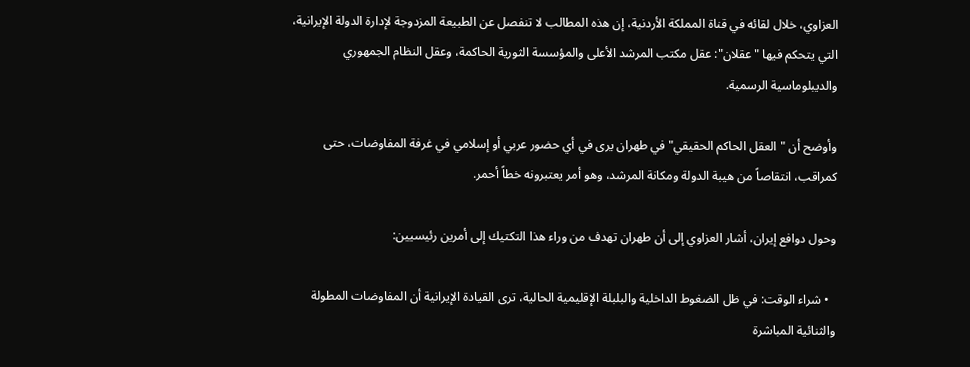العزاوي، خلال لقائه في قناة المملكة الأردنية، إن هذه المطالب لا تنفصل عن الطبيعة المزدوجة لإدارة الدولة الإيرانية، التي يتحكم فيها "عقلان": عقل مكتب المرشد الأعلى والمؤسسة الثورية الحاكمة، وعقل النظام الجمهوري والديبلوماسية الرسمية.

وأوضح أن "العقل الحاكم الحقيقي" في طهران يرى في أي حضور عربي أو إسلامي في غرفة المفاوضات، حتى كمراقب، انتقاصاً من هيبة الدولة ومكانة المرشد، وهو أمر يعتبرونه خطاً أحمر.

وحول دوافع إيران، أشار العزاوي إلى أن طهران تهدف من وراء هذا التكتيك إلى أمرين رئيسيين:

  • شراء الوقت: في ظل الضغوط الداخلية والبلبلة الإقليمية الحالية، ترى القيادة الإيرانية أن المفاوضات المطولة والثنائية المباشرة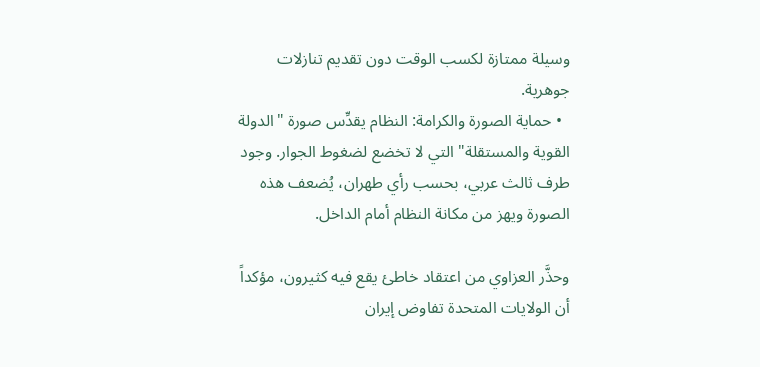وسيلة ممتازة لكسب الوقت دون تقديم تنازلات جوهرية.
  • حماية الصورة والكرامة: النظام يقدِّس صورة "الدولة القوية والمستقلة" التي لا تخضع لضغوط الجوار. وجود طرف ثالث عربي، بحسب رأي طهران، يُضعف هذه الصورة ويهز من مكانة النظام أمام الداخل.

وحذَّر العزاوي من اعتقاد خاطئ يقع فيه كثيرون، مؤكداً أن الولايات المتحدة تفاوض إيران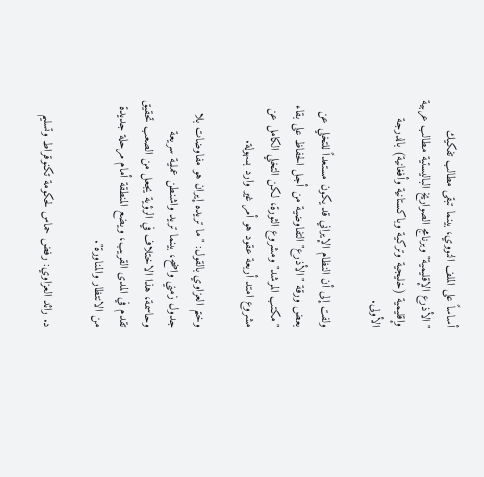أساساً على الملف النووي، بينما تبقى مطالب تفكيك "الأذرع الإقليمية" وبرنامج الصواريخ الباليستية مطالب عربية وإقليمية (خليجية وتركية وباكستانية وأفغانية) بالدرجة الأولى.

ولفت إلى أن النظام الإيراني قد يكون مستعداً للتخلي عن بعض ورقة "الأذرع" التفاوضية من أجل الحفاظ على بقاء "مكتب المرشد" ومشروع الثورة، لكن التخلي الكامل عن مشروع امتد أربعة عقود هو أمر غير وارد بسهولة.

وختم العزاوي بالقول: "ما تريده إيران هو مفاوضات بلا جدول زمني واضح، بينما تريد واشنطن عملية سريعة وحاسمة، هذا الاختلاف في الرؤية يجعل من الصعب تحقيق تقدم في المدى القريب، ويضع المنطقة أمام مرحلة جديدة من الانتظار والمناورة".

د. رائد العزاوي: رفض حماس لحكومة تكنوقراط وتسليم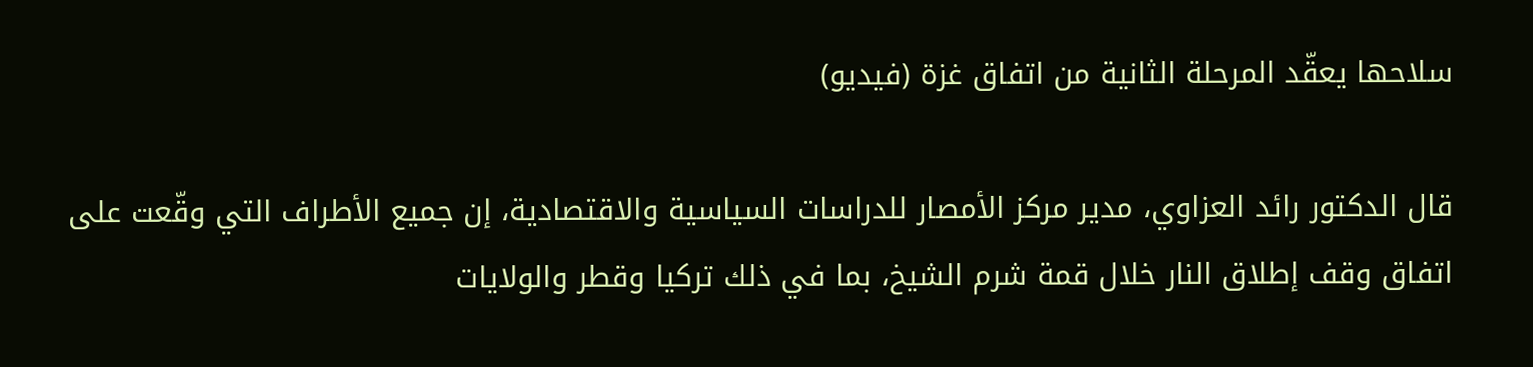سلاحها يعقّد المرحلة الثانية من اتفاق غزة (فيديو)

قال الدكتور رائد العزاوي، مدير مركز الأمصار للدراسات السياسية والاقتصادية، إن جميع الأطراف التي وقّعت على اتفاق وقف إطلاق النار خلال قمة شرم الشيخ، بما في ذلك تركيا وقطر والولايات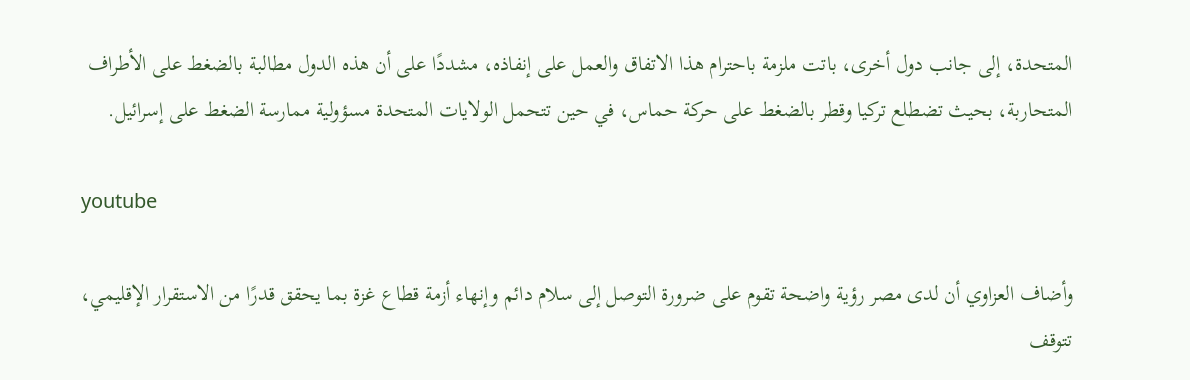المتحدة، إلى جانب دول أخرى، باتت ملزمة باحترام هذا الاتفاق والعمل على إنفاذه، مشددًا على أن هذه الدول مطالبة بالضغط على الأطراف المتحاربة، بحيث تضطلع تركيا وقطر بالضغط على حركة حماس، في حين تتحمل الولايات المتحدة مسؤولية ممارسة الضغط على إسرائيل.

youtube

وأضاف العزاوي أن لدى مصر رؤية واضحة تقوم على ضرورة التوصل إلى سلام دائم وإنهاء أزمة قطاع غزة بما يحقق قدرًا من الاستقرار الإقليمي، تتوقف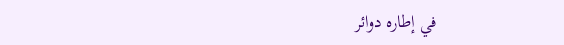في إطاره دوائر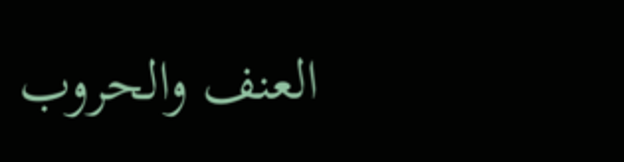العنف والحروب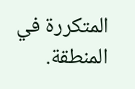المتكررة في المنطقة.